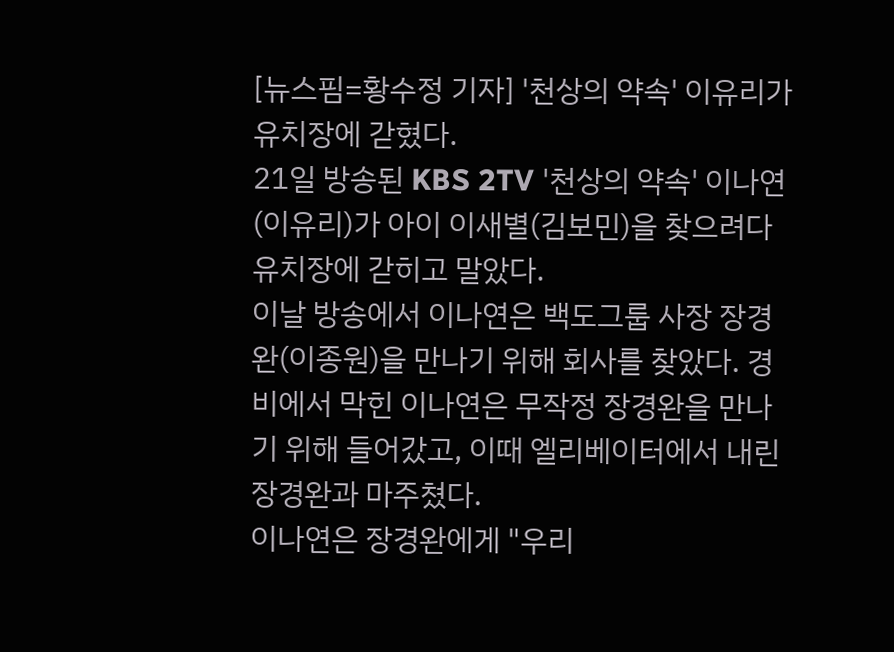[뉴스핌=황수정 기자] '천상의 약속' 이유리가 유치장에 갇혔다.
21일 방송된 KBS 2TV '천상의 약속' 이나연(이유리)가 아이 이새별(김보민)을 찾으려다 유치장에 갇히고 말았다.
이날 방송에서 이나연은 백도그룹 사장 장경완(이종원)을 만나기 위해 회사를 찾았다. 경비에서 막힌 이나연은 무작정 장경완을 만나기 위해 들어갔고, 이때 엘리베이터에서 내린 장경완과 마주쳤다.
이나연은 장경완에게 "우리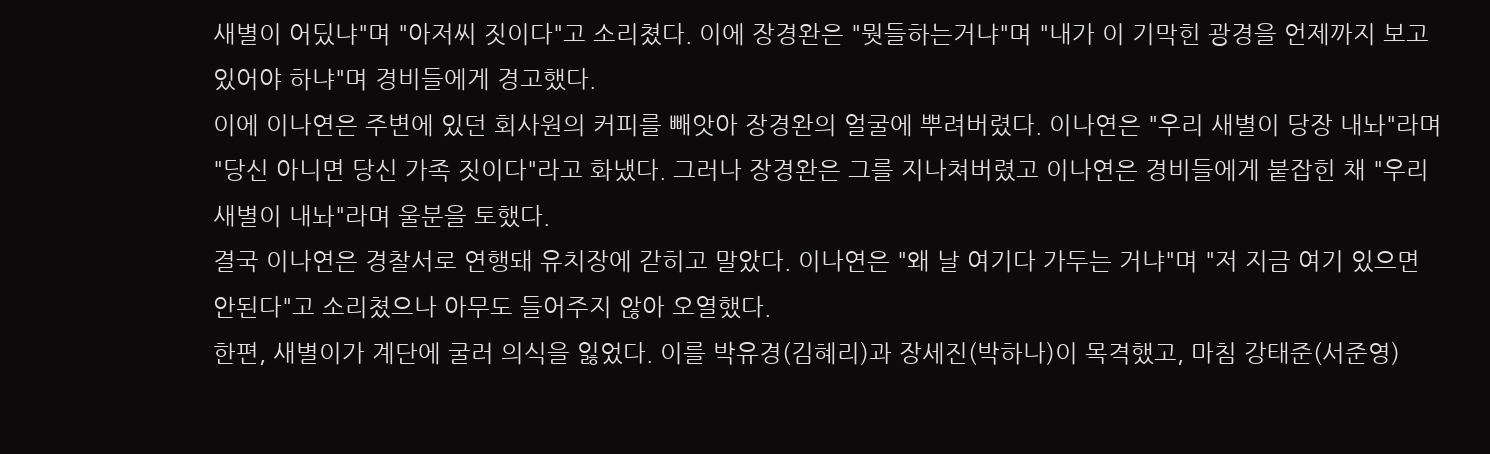새별이 어딨냐"며 "아저씨 짓이다"고 소리쳤다. 이에 장경완은 "뭣들하는거냐"며 "내가 이 기막힌 광경을 언제까지 보고 있어야 하냐"며 경비들에게 경고했다.
이에 이나연은 주변에 있던 회사원의 커피를 빼앗아 장경완의 얼굴에 뿌려버렸다. 이나연은 "우리 새별이 당장 내놔"라며 "당신 아니면 당신 가족 짓이다"라고 화냈다. 그러나 장경완은 그를 지나쳐버렸고 이나연은 경비들에게 붙잡힌 채 "우리 새별이 내놔"라며 울분을 토했다.
결국 이나연은 경찰서로 연행돼 유치장에 갇히고 말았다. 이나연은 "왜 날 여기다 가두는 거냐"며 "저 지금 여기 있으면 안된다"고 소리쳤으나 아무도 들어주지 않아 오열했다.
한편, 새별이가 계단에 굴러 의식을 잃었다. 이를 박유경(김혜리)과 장세진(박하나)이 목격했고, 마침 강태준(서준영)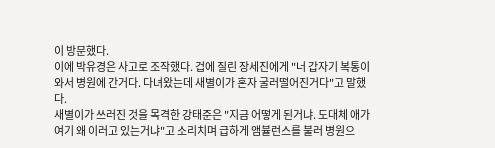이 방문했다.
이에 박유경은 사고로 조작했다. 겁에 질린 장세진에게 "너 갑자기 복통이 와서 병원에 간거다. 다녀왔는데 새별이가 혼자 굴러떨어진거다"고 말했다.
새별이가 쓰러진 것을 목격한 강태준은 "지금 어떻게 된거냐. 도대체 애가 여기 왜 이러고 있는거냐"고 소리치며 급하게 앰뷸런스를 불러 병원으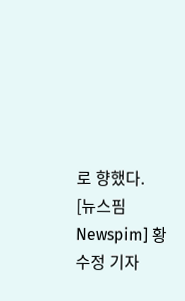로 향했다.
[뉴스핌 Newspim] 황수정 기자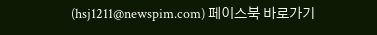(hsj1211@newspim.com) 페이스북 바로가기